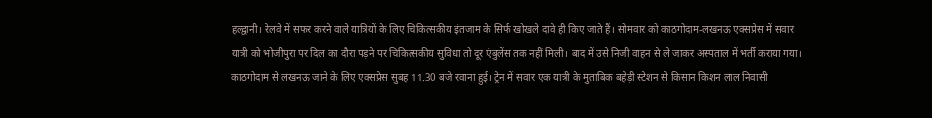हल्द्वानी। रेलवे में सफर करने वाले यात्रियों के लिए चिकित्सकीय इंतजाम के सिर्फ खोखले दावे ही किए जाते हैं। सोमवार को काठगोदाम-लखनऊ एक्सप्रेस में सवार यात्री को भोजीपुरा पर दिल का दौरा पड़ने पर चिकित्सकीय सुविधा तो दूर एंबुलेंस तक नहीं मिली। बाद में उसे निजी वाहन से ले जाकर अस्पताल में भर्ती कराया गया।
काठगोदाम से लखनऊ जाने के लिए एक्सप्रेस सुबह 11.30 बजे रवाना हुई। ट्रेन में सवार एक यात्री के मुताबिक बहेड़ी स्टेशन से किसान किशन लाल निवासी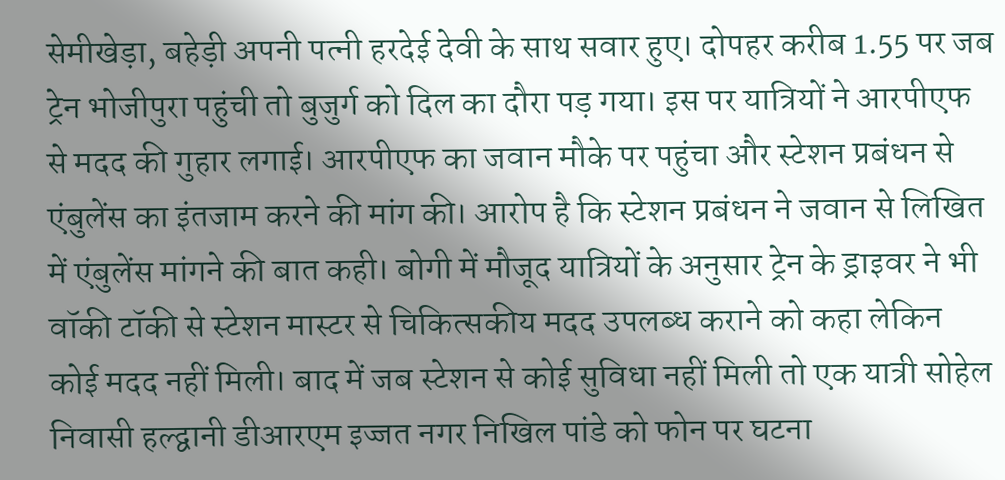सेमीखेड़ा, बहेड़ी अपनी पत्नी हरदेई देवी के साथ सवार हुए। दोपहर करीब 1.55 पर जब ट्रेन भोजीपुरा पहुंची तो बुजुर्ग को दिल का दौरा पड़ गया। इस पर यात्रियों ने आरपीएफ से मदद की गुहार लगाई। आरपीएफ का जवान मौके पर पहुंचा और स्टेशन प्रबंधन से एंबुलेंस का इंतजाम करने की मांग की। आरोप है कि स्टेशन प्रबंधन ने जवान से लिखित में एंबुलेंस मांगने की बात कही। बोगी में मौजूद यात्रियों के अनुसार ट्रेन के ड्राइवर ने भी वॉकी टॉकी से स्टेशन मास्टर से चिकित्सकीय मदद उपलब्ध कराने को कहा लेकिन कोई मदद नहीं मिली। बाद में जब स्टेशन से कोई सुविधा नहीं मिली तो एक यात्री सोहेल निवासी हल्द्वानी डीआरएम इज्जत नगर निखिल पांडे को फोन पर घटना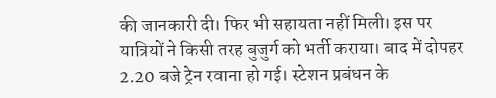की जानकारी दी। फिर भी सहायता नहीं मिली। इस पर यात्रियों ने किसी तरह बुजुर्ग को भर्ती कराया। बाद में दोपहर 2.20 बजे ट्रेन रवाना हो गई। स्टेशन प्रबंधन के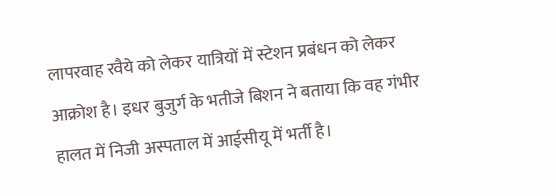लापरवाह रवैये को लेकर यात्रियों में स्टेशन प्रबंधन को लेकर आक्रोश है। इधर बुजुर्ग के भतीजे बिशन ने बताया कि वह गंभीर हालत में निजी अस्पताल में आईसीयू में भर्ती है।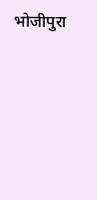भोजीपुरा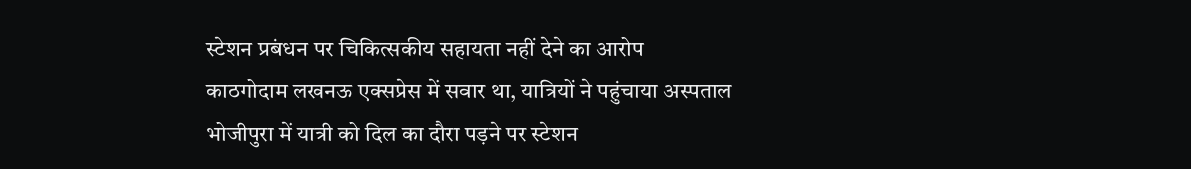स्टेशन प्रबंधन पर चिकित्सकीय सहायता नहीं देने का आरोप
काठगोदाम लखनऊ एक्सप्रेस में सवार था, यात्रियों ने पहुंचाया अस्पताल
भोजीपुरा में यात्री को दिल का दौरा पड़ने पर स्टेशन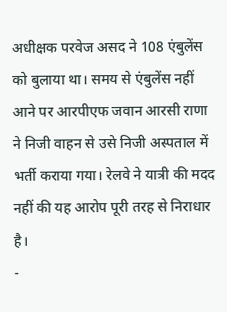अधीक्षक परवेज असद ने 108 एंबुलेंस को बुलाया था। समय से एंबुलेंस नहीं आने पर आरपीएफ जवान आरसी राणा ने निजी वाहन से उसे निजी अस्पताल में भर्ती कराया गया। रेलवे ने यात्री की मदद नहीं की यह आरोप पूरी तरह से निराधार है।
-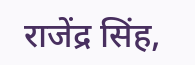राजेंद्र सिंह,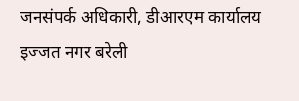जनसंपर्क अधिकारी, डीआरएम कार्यालय इज्जत नगर बरेली